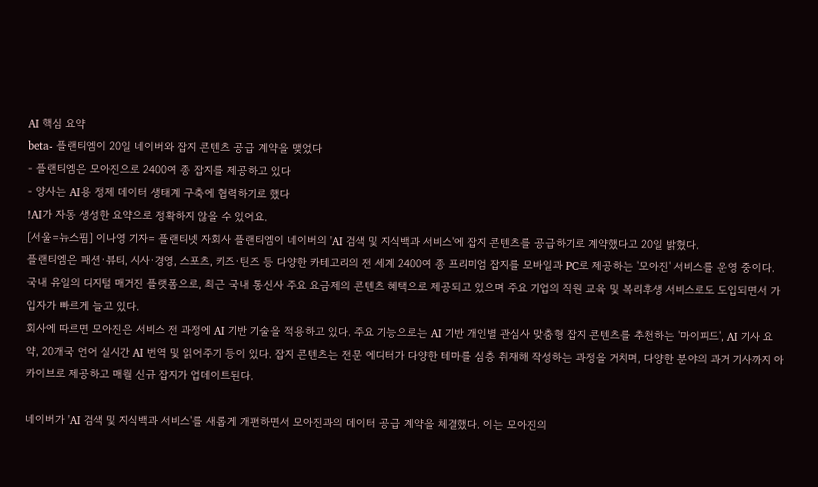AI 핵심 요약
beta- 플랜티엠이 20일 네이버와 잡지 콘텐츠 공급 계약을 맺었다
- 플랜티엠은 모아진으로 2400여 종 잡지를 제공하고 있다
- 양사는 AI용 정제 데이터 생태계 구축에 협력하기로 했다
!AI가 자동 생성한 요약으로 정확하지 않을 수 있어요.
[서울=뉴스핌] 이나영 기자= 플랜티넷 자회사 플랜티엠이 네이버의 'AI 검색 및 지식백과 서비스'에 잡지 콘텐츠를 공급하기로 계약했다고 20일 밝혔다.
플랜티엠은 패션·뷰티, 시사·경영, 스포츠, 키즈·틴즈 등 다양한 카테고리의 전 세계 2400여 종 프리미엄 잡지를 모바일과 PC로 제공하는 '모아진' 서비스를 운영 중이다. 국내 유일의 디지털 매거진 플랫폼으로, 최근 국내 통신사 주요 요금제의 콘텐츠 혜택으로 제공되고 있으며 주요 기업의 직원 교육 및 복리후생 서비스로도 도입되면서 가입자가 빠르게 늘고 있다.
회사에 따르면 모아진은 서비스 전 과정에 AI 기반 기술을 적용하고 있다. 주요 기능으로는 AI 기반 개인별 관심사 맞춤형 잡지 콘텐츠를 추천하는 '마이피드', AI 기사 요약, 20개국 언어 실시간 AI 번역 및 읽어주기 등이 있다. 잡지 콘텐츠는 전문 에디터가 다양한 테마를 심층 취재해 작성하는 과정을 거치며, 다양한 분야의 과거 기사까지 아카이브로 제공하고 매월 신규 잡지가 업데이트된다.

네이버가 'AI 검색 및 지식백과 서비스'를 새롭게 개편하면서 모아진과의 데이터 공급 계약을 체결했다. 이는 모아진의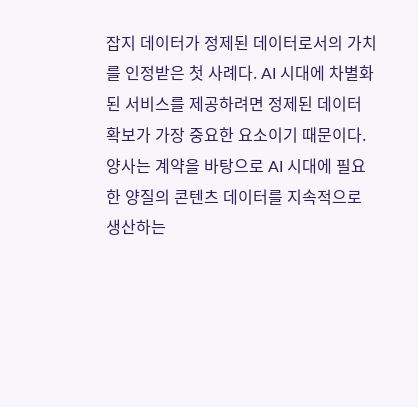잡지 데이터가 정제된 데이터로서의 가치를 인정받은 첫 사례다. AI 시대에 차별화된 서비스를 제공하려면 정제된 데이터 확보가 가장 중요한 요소이기 때문이다.
양사는 계약을 바탕으로 AI 시대에 필요한 양질의 콘텐츠 데이터를 지속적으로 생산하는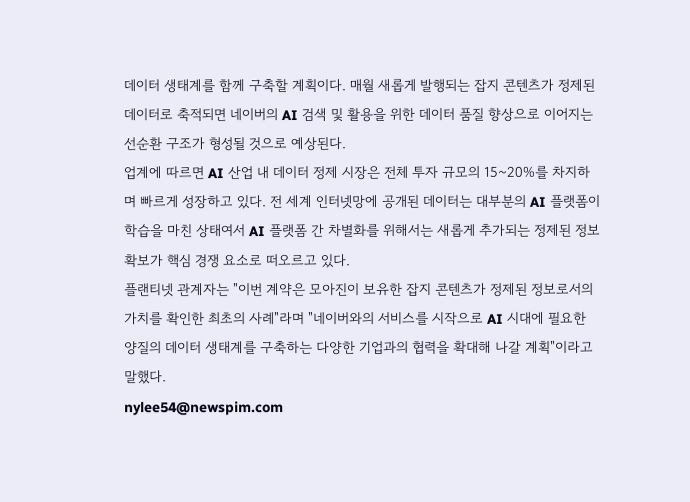데이터 생태계를 함께 구축할 계획이다. 매월 새롭게 발행되는 잡지 콘텐츠가 정제된 데이터로 축적되면 네이버의 AI 검색 및 활용을 위한 데이터 품질 향상으로 이어지는 선순환 구조가 형성될 것으로 예상된다.
업계에 따르면 AI 산업 내 데이터 정제 시장은 전체 투자 규모의 15~20%를 차지하며 빠르게 성장하고 있다. 전 세계 인터넷망에 공개된 데이터는 대부분의 AI 플랫폼이 학습을 마친 상태여서 AI 플랫폼 간 차별화를 위해서는 새롭게 추가되는 정제된 정보 확보가 핵심 경쟁 요소로 떠오르고 있다.
플랜티넷 관계자는 "이번 계약은 모아진이 보유한 잡지 콘텐츠가 정제된 정보로서의 가치를 확인한 최초의 사례"라며 "네이버와의 서비스를 시작으로 AI 시대에 필요한 양질의 데이터 생태계를 구축하는 다양한 기업과의 협력을 확대해 나갈 계획"이라고 말했다.
nylee54@newspim.com